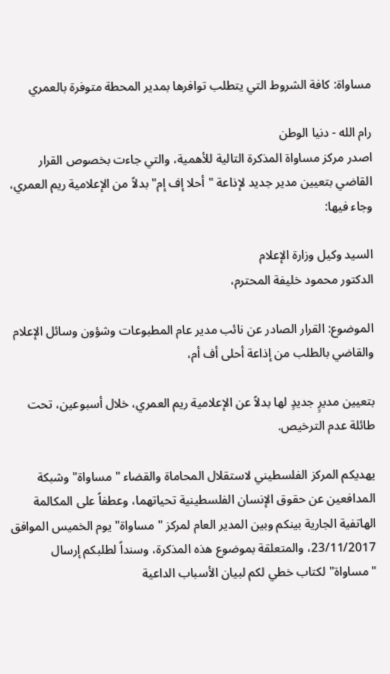مساواة: كافة الشروط التي يتطلب توافرها بمدير المحطة متوفرة بالعمري

رام الله - دنيا الوطن
اصدر مركز مساواة المذكرة التالية للأهمية، والتي جاءت بخصوص القرار القاضي بتعيين مدير جديد لإذاعة "أحلا إف إم" بدلاً من الإعلامية ريم العمري، وجاء فيها:

السيد وكيل وزارة الإعلام
الدكتور محمود خليفة المحترم،

الموضوع: القرار الصادر عن نائب مدير عام المطبوعات وشؤون وسائل الإعلام والقاضي بالطلب من إذاعة أحلى أف أم،

بتعيين مديرٍ جديدٍ لها بدلاً عن الإعلامية ريم العمري، خلال أسبوعين، تحت طائلة عدم الترخيص.

يهديكم المركز الفلسطيني لاستقلال المحاماة والقضاء "مساواة" وشبكة المدافعين عن حقوق الإنسان الفلسطينية تحياتهما، وعطفاً على المكالمة الهاتفية الجارية بينكم وبين المدير العام لمركز "مساواة" يوم الخميس الموافق 23/11/2017، والمتعلقة بموضوع هذه المذكرة، وسنداً لطلبكم إرسال "مساواة" لكتاب خطي لكم لبيان الأسباب الداعية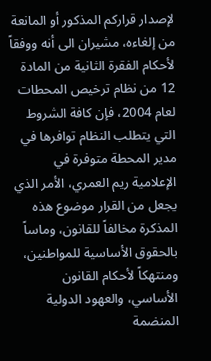لإصدار قراركم المذكور أو المانعة من إلغاءه، مشيران الى أنه ووفقاً لأحكام الفقرة الثانية من المادة 12 من نظام ترخيص المحطات لعام 2004، فإن كافة الشروط التي يتطلب النظام توافرها في مدير المحطة متوفرة في
الإعلامية ريم العمري، الأمر الذي يجعل من القرار موضوع هذه المذكرة مخالفاً للقانون، وماساً بالحقوق الأساسية للمواطنين، ومنتهكاً لأحكام القانون الأساسي، والعهود الدولية المنضمة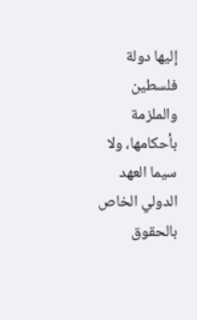إليها دولة فلسطين والملزمة بأحكامها، ولا سيما العهد الدولي الخاص بالحقوق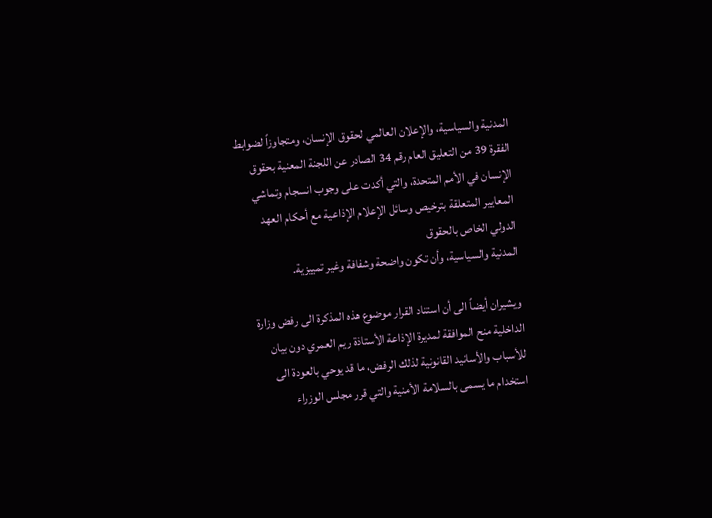المدنية والسياسية، والإعلان العالمي لحقوق الإنسان، ومتجاوزاً لضوابط الفقرة 39 من التعليق العام رقم 34 الصادر عن اللجنة المعنية بحقوق الإنسان في الأمم المتحدة، والتي أكدت على وجوب انسجام وتماشي المعايير المتعلقة بترخيص وسائل الإعلام الإذاعية مع أحكام العهد الدولي الخاص بالحقوق
المدنية والسياسية، وأن تكون واضحة وشفافة وغير تمييزية.

ويشيران أيضاً الى أن استناد القرار موضوع هذه المذكرة الى رفض وزارة الداخلية منح الموافقة لمديرة الإذاعة الأستاذة ريم العمري دون بيان للأسباب والأسانيد القانونية لذلك الرفض، ما قد يوحي بالعودة الى استخدام ما يسمى بالسلامة الأمنية والتي قرر مجلس الوزراء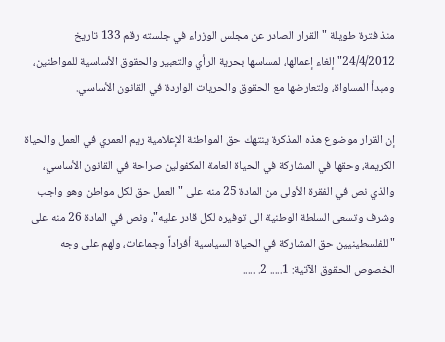منذ فترة طويلة "القرار الصادر عن مجلس الوزراء في جلسته رقم 133 تاريخ 24/4/2012" إلغاء إعمالها، لمساسها بحرية الرأي والتعبير والحقوق الأساسية للمواطنين، ومبدأ المساواة، ولتعارضها مع الحقوق والحريات الواردة في القانون الأساسي.

إن القرار موضوع هذه المذكرة ينتهك حق المواطنة الإعلامية ريم العمري في العمل والحياة الكريمة، وحقها في المشاركة في الحياة العامة المكفولين صراحة في القانون الأساسي، والذي نص في الفقرة الأولى من المادة 25 منه على "العمل حق لكل مواطن وهو واجب وشرف وتسعى السلطة الوطنية الى توفيره لكل قادر عليه"، ونص في المادة 26 منه على "للفلسطينيين حق المشاركة في الحياة السياسية أفراداً وجماعات، ولهم على وجه الخصوص الحقوق الآتية: 1..... 2. .....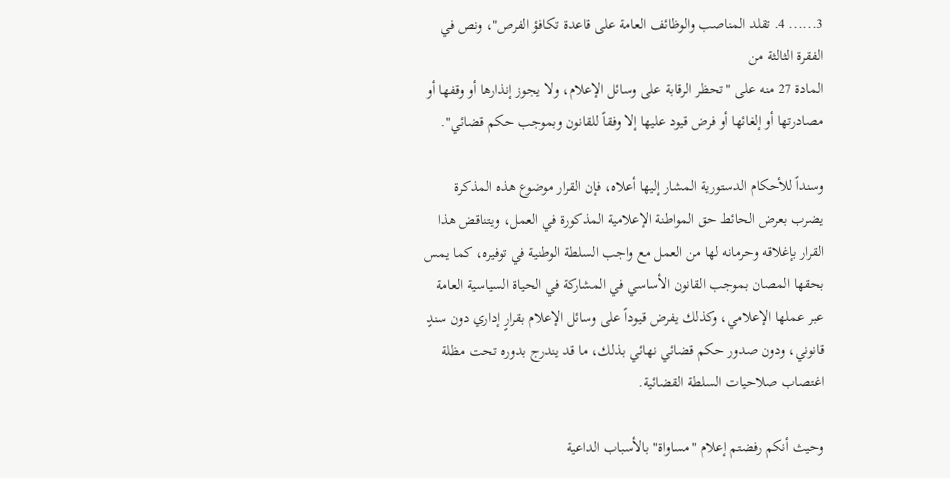3...... 4. تقلد المناصب والوظائف العامة على قاعدة تكافؤ الفرص"، ونص في الفقرة الثالثة من
المادة 27 منه على "تحظر الرقابة على وسائل الإعلام، ولا يجوز إنذارها أو وقفها أو مصادرتها أو إلغائها أو فرض قيود عليها إلا وفقاً للقانون وبموجب حكم قضائي".

وسنداً للأحكام الدستورية المشار إليها أعلاه، فإن القرار موضوع هذه المذكرة يضرب بعرض الحائط حق المواطنة الإعلامية المذكورة في العمل، ويتناقض هذا القرار بإغلاقه وحرمانه لها من العمل مع واجب السلطة الوطنية في توفيره، كما يمس بحقها المصان بموجب القانون الأساسي في المشاركة في الحياة السياسية العامة عبر عملها الإعلامي، وكذلك يفرض قيوداً على وسائل الإعلام بقرارٍ إداري دون سندٍ قانوني، ودون صدور حكم قضائي نهائي بذلك، ما قد يندرج بدوره تحت مظلة اغتصاب صلاحيات السلطة القضائية.

وحيث أنكم رفضتم إعلام "مساواة" بالأسباب الداعية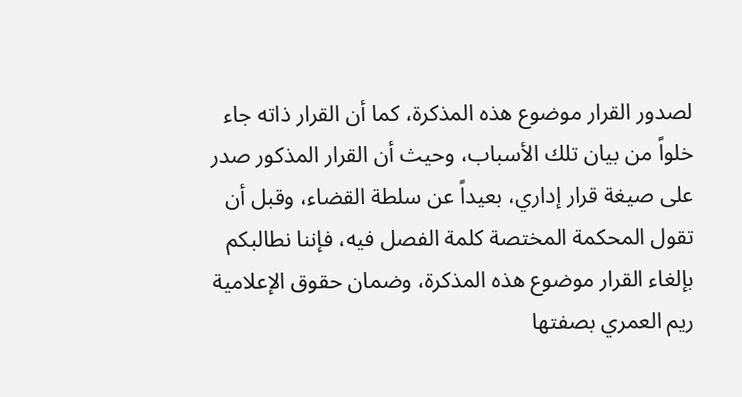لصدور القرار موضوع هذه المذكرة، كما أن القرار ذاته جاء خلواً من بيان تلك الأسباب، وحيث أن القرار المذكور صدر على صيغة قرار إداري، بعيداً عن سلطة القضاء، وقبل أن تقول المحكمة المختصة كلمة الفصل فيه، فإننا نطالبكم بإلغاء القرار موضوع هذه المذكرة، وضمان حقوق الإعلامية ريم العمري بصفتها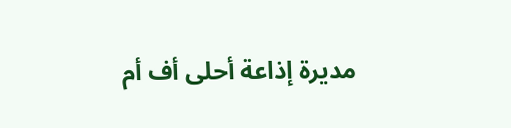مديرة إذاعة أحلى أف أم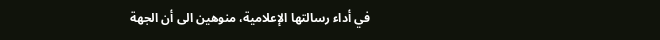في أداء رسالتها الإعلامية، منوهين الى أن الجهة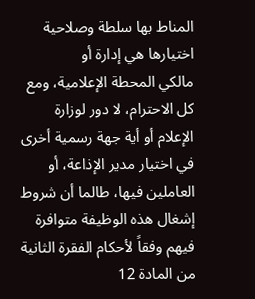المناط بها سلطة وصلاحية اختيارها هي إدارة أو
مالكي المحطة الإعلامية، ومع كل الاحترام، لا دور لوزارة الإعلام أو أية جهة رسمية أخرى في اختيار مدير الإذاعة، أو العاملين فيها، طالما أن شروط إشغال هذه الوظيفة متوافرة فيهم وفقاً لأحكام الفقرة الثانية من المادة 12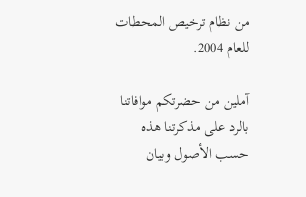من نظام ترخيص المحطات للعام 2004.

آملين من حضرتكم موافاتنا بالرد على مذكرتنا هذه حسب الأصول وبيان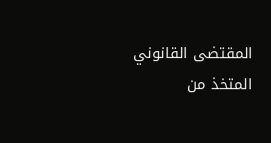المقتضى القانوني المتخذ من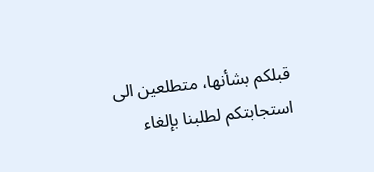قبلكم بشأنها، متطلعين الى استجابتكم لطلبنا بإلغاء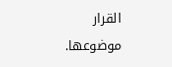القرار موضوعها.